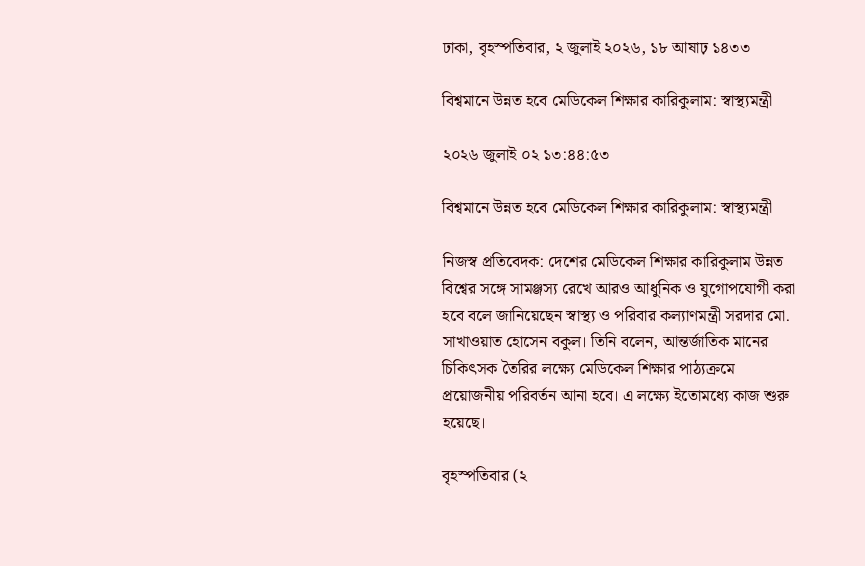ঢাকা, বৃহস্পতিবার, ২ জুলাই ২০২৬, ১৮ আষাঢ় ১৪৩৩

বিশ্বমানে উন্নত হবে মেডিকেল শিক্ষার কারিকুলাম: স্বাস্থ্যমন্ত্রী

২০২৬ জুলাই ০২ ১৩:৪৪:৫৩

বিশ্বমানে উন্নত হবে মেডিকেল শিক্ষার কারিকুলাম: স্বাস্থ্যমন্ত্রী

নিজস্ব প্রতিবেদক: দেশের মেডিকেল শিক্ষার কারিকুলাম উন্নত বিশ্বের সঙ্গে সামঞ্জস্য রেখে আরও আধুনিক ও যুগোপযোগী করা হবে বলে জানিয়েছেন স্বাস্থ্য ও পরিবার কল্যাণমন্ত্রী সরদার মো. সাখাওয়াত হোসেন বকুল। তিনি বলেন, আন্তর্জাতিক মানের চিকিৎসক তৈরির লক্ষ্যে মেডিকেল শিক্ষার পাঠ্যক্রমে প্রয়োজনীয় পরিবর্তন আনা হবে। এ লক্ষ্যে ইতোমধ্যে কাজ শুরু হয়েছে।

বৃহস্পতিবার (২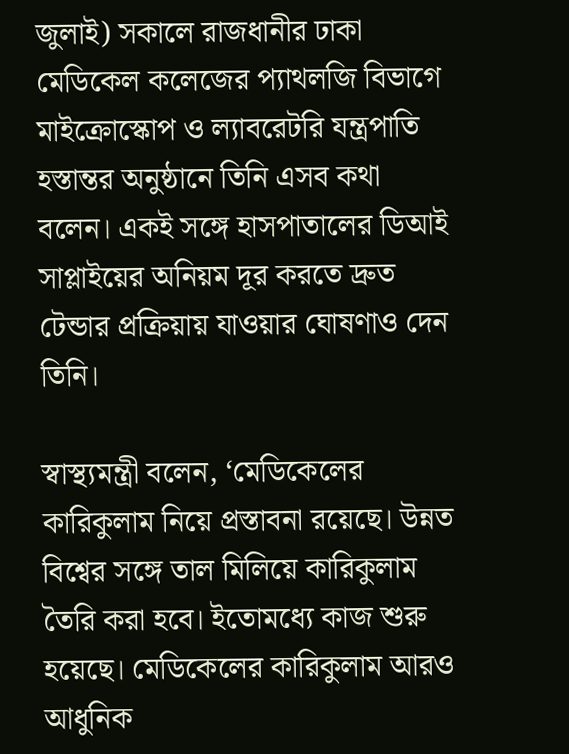জুলাই) সকালে রাজধানীর ঢাকা মেডিকেল কলেজের প্যাথলজি বিভাগে মাইক্রোস্কোপ ও ল্যাবরেটরি যন্ত্রপাতি হস্তান্তর অনুষ্ঠানে তিনি এসব কথা বলেন। একই সঙ্গে হাসপাতালের ডিআই সাপ্লাইয়ের অনিয়ম দূর করতে দ্রুত টেন্ডার প্রক্রিয়ায় যাওয়ার ঘোষণাও দেন তিনি।

স্বাস্থ্যমন্ত্রী বলেন, ‘মেডিকেলের কারিকুলাম নিয়ে প্রস্তাবনা রয়েছে। উন্নত বিশ্বের সঙ্গে তাল মিলিয়ে কারিকুলাম তৈরি করা হবে। ইতোমধ্যে কাজ শুরু হয়েছে। মেডিকেলের কারিকুলাম আরও আধুনিক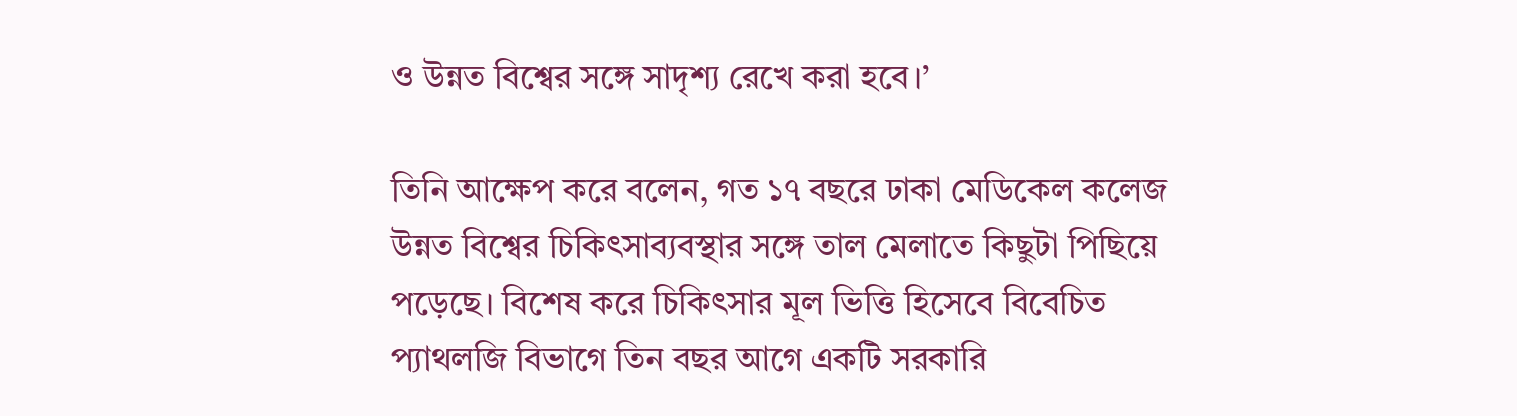ও উন্নত বিশ্বের সঙ্গে সাদৃশ্য রেখে করা হবে।’

তিনি আক্ষেপ করে বলেন, গত ১৭ বছরে ঢাকা মেডিকেল কলেজ উন্নত বিশ্বের চিকিৎসাব্যবস্থার সঙ্গে তাল মেলাতে কিছুটা পিছিয়ে পড়েছে। বিশেষ করে চিকিৎসার মূল ভিত্তি হিসেবে বিবেচিত প্যাথলজি বিভাগে তিন বছর আগে একটি সরকারি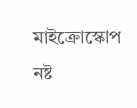মাইক্রোস্কোপ নষ্ট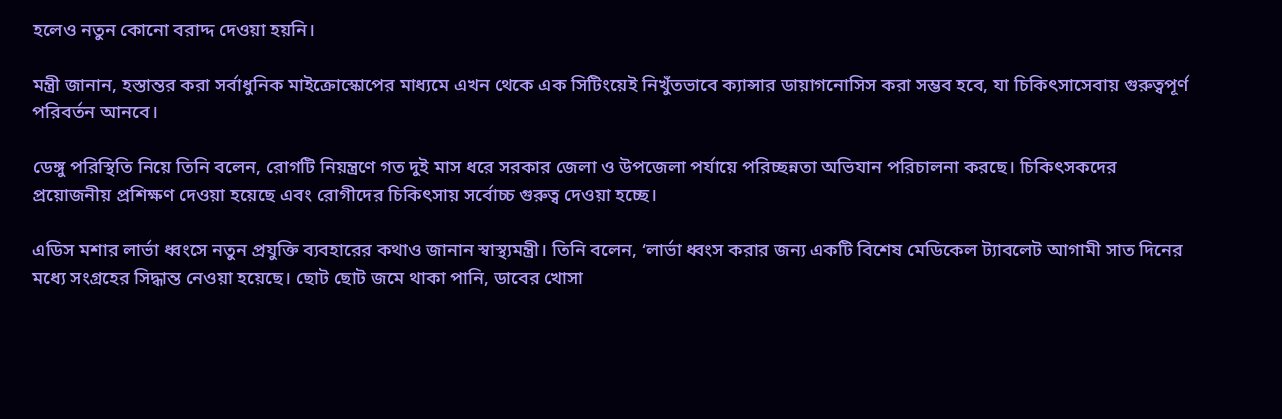হলেও নতুন কোনো বরাদ্দ দেওয়া হয়নি।

মন্ত্রী জানান, হস্তান্তর করা সর্বাধুনিক মাইক্রোস্কোপের মাধ্যমে এখন থেকে এক সিটিংয়েই নিখুঁতভাবে ক্যান্সার ডায়াগনোসিস করা সম্ভব হবে, যা চিকিৎসাসেবায় গুরুত্বপূর্ণ পরিবর্তন আনবে।

ডেঙ্গু পরিস্থিতি নিয়ে তিনি বলেন, রোগটি নিয়ন্ত্রণে গত দুই মাস ধরে সরকার জেলা ও উপজেলা পর্যায়ে পরিচ্ছন্নতা অভিযান পরিচালনা করছে। চিকিৎসকদের প্রয়োজনীয় প্রশিক্ষণ দেওয়া হয়েছে এবং রোগীদের চিকিৎসায় সর্বোচ্চ গুরুত্ব দেওয়া হচ্ছে।

এডিস মশার লার্ভা ধ্বংসে নতুন প্রযুক্তি ব্যবহারের কথাও জানান স্বাস্থ্যমন্ত্রী। তিনি বলেন, ‘লার্ভা ধ্বংস করার জন্য একটি বিশেষ মেডিকেল ট্যাবলেট আগামী সাত দিনের মধ্যে সংগ্রহের সিদ্ধান্ত নেওয়া হয়েছে। ছোট ছোট জমে থাকা পানি, ডাবের খোসা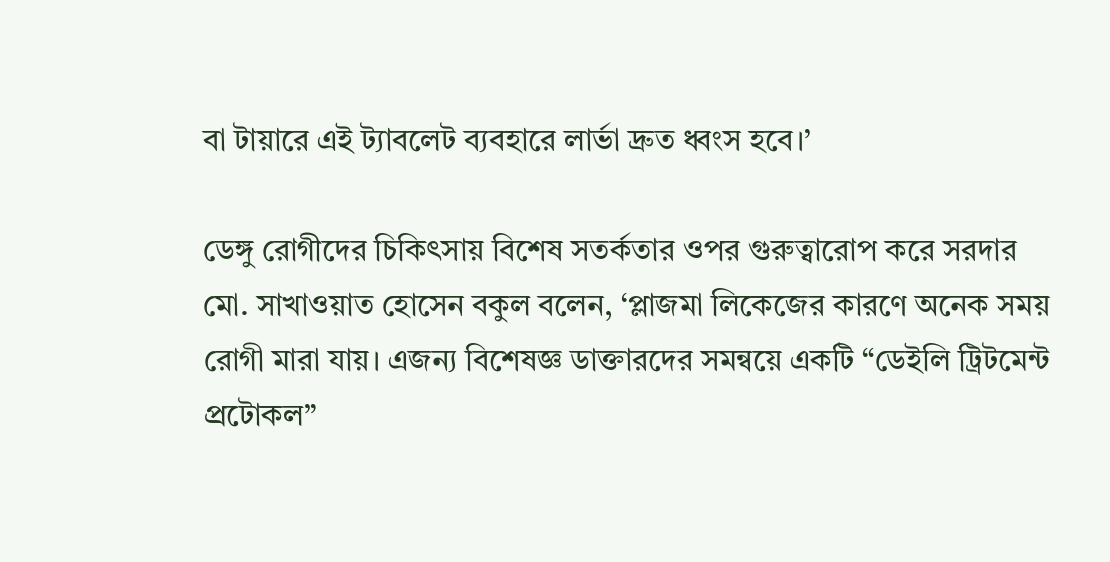বা টায়ারে এই ট্যাবলেট ব্যবহারে লার্ভা দ্রুত ধ্বংস হবে।’

ডেঙ্গু রোগীদের চিকিৎসায় বিশেষ সতর্কতার ওপর গুরুত্বারোপ করে সরদার মো. সাখাওয়াত হোসেন বকুল বলেন, ‘প্লাজমা লিকেজের কারণে অনেক সময় রোগী মারা যায়। এজন্য বিশেষজ্ঞ ডাক্তারদের সমন্বয়ে একটি “ডেইলি ট্রিটমেন্ট প্রটোকল”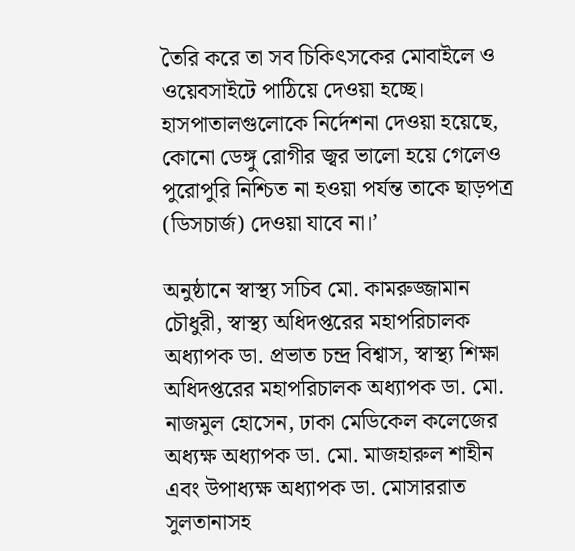তৈরি করে তা সব চিকিৎসকের মোবাইলে ও ওয়েবসাইটে পাঠিয়ে দেওয়া হচ্ছে। হাসপাতালগুলোকে নির্দেশনা দেওয়া হয়েছে, কোনো ডেঙ্গু রোগীর জ্বর ভালো হয়ে গেলেও পুরোপুরি নিশ্চিত না হওয়া পর্যন্ত তাকে ছাড়পত্র (ডিসচার্জ) দেওয়া যাবে না।’

অনুষ্ঠানে স্বাস্থ্য সচিব মো. কামরুজ্জামান চৌধুরী, স্বাস্থ্য অধিদপ্তরের মহাপরিচালক অধ্যাপক ডা. প্রভাত চন্দ্র বিশ্বাস, স্বাস্থ্য শিক্ষা অধিদপ্তরের মহাপরিচালক অধ্যাপক ডা. মো. নাজমুল হোসেন, ঢাকা মেডিকেল কলেজের অধ্যক্ষ অধ্যাপক ডা. মো. মাজহারুল শাহীন এবং উপাধ্যক্ষ অধ্যাপক ডা. মোসাররাত সুলতানাসহ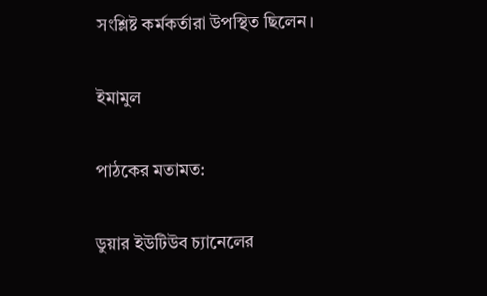সংশ্লিষ্ট কর্মকর্তারা উপস্থিত ছিলেন।

ইমামুল

পাঠকের মতামত:

ডুয়ার ইউটিউব চ্যানেলের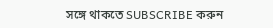সঙ্গে থাকতে SUBSCRIBE করুন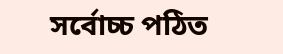সর্বোচ্চ পঠিত